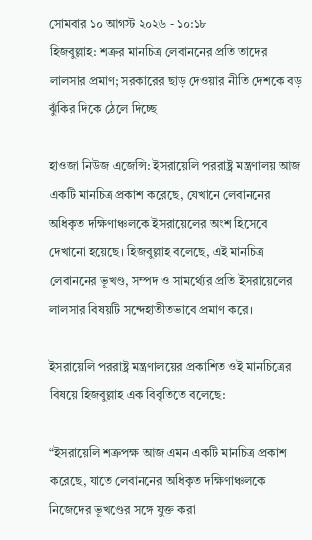সোমবার ১০ আগস্ট ২০২৬ - ১০:১৮
হিজবুল্লাহ: শত্রুর মানচিত্র লেবাননের প্রতি তাদের লালসার প্রমাণ; সরকারের ছাড় দেওয়ার নীতি দেশকে বড় ঝুঁকির দিকে ঠেলে দিচ্ছে

হাওজা নিউজ এজেন্সি: ইসরায়েলি পররাষ্ট্র মন্ত্রণালয় আজ একটি মানচিত্র প্রকাশ করেছে, যেখানে লেবাননের অধিকৃত দক্ষিণাঞ্চলকে ইসরায়েলের অংশ হিসেবে দেখানো হয়েছে। হিজবুল্লাহ বলেছে, এই মানচিত্র লেবাননের ভূখণ্ড, সম্পদ ও সামর্থ্যের প্রতি ইসরায়েলের লালসার বিষয়টি সন্দেহাতীতভাবে প্রমাণ করে।

ইসরায়েলি পররাষ্ট্র মন্ত্রণালয়ের প্রকাশিত ওই মানচিত্রের বিষয়ে হিজবুল্লাহ এক বিবৃতিতে বলেছে:

“ইসরায়েলি শত্রুপক্ষ আজ এমন একটি মানচিত্র প্রকাশ করেছে, যাতে লেবাননের অধিকৃত দক্ষিণাঞ্চলকে নিজেদের ভূখণ্ডের সঙ্গে যুক্ত করা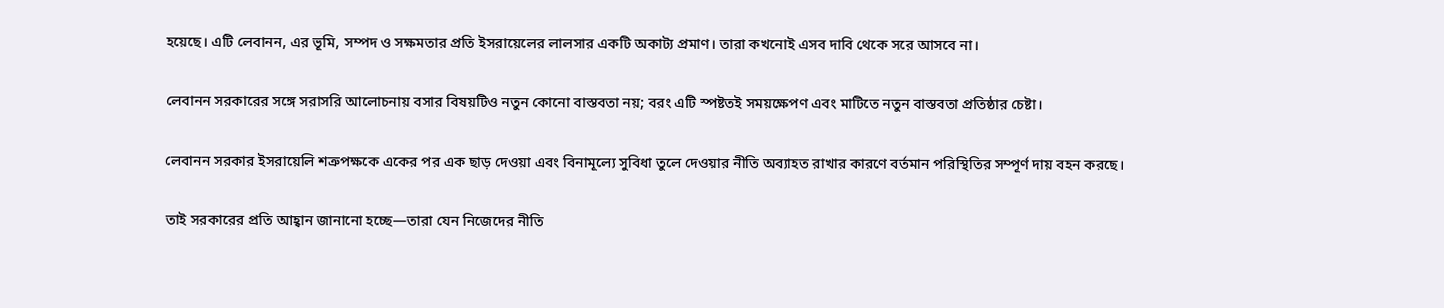হয়েছে। এটি লেবানন, এর ভূমি, সম্পদ ও সক্ষমতার প্রতি ইসরায়েলের লালসার একটি অকাট্য প্রমাণ। তারা কখনোই এসব দাবি থেকে সরে আসবে না।

লেবানন সরকারের সঙ্গে সরাসরি আলোচনায় বসার বিষয়টিও নতুন কোনো বাস্তবতা নয়; বরং এটি স্পষ্টতই সময়ক্ষেপণ এবং মাটিতে নতুন বাস্তবতা প্রতিষ্ঠার চেষ্টা।

লেবানন সরকার ইসরায়েলি শত্রুপক্ষকে একের পর এক ছাড় দেওয়া এবং বিনামূল্যে সুবিধা তুলে দেওয়ার নীতি অব্যাহত রাখার কারণে বর্তমান পরিস্থিতির সম্পূর্ণ দায় বহন করছে।

তাই সরকারের প্রতি আহ্বান জানানো হচ্ছে—তারা যেন নিজেদের নীতি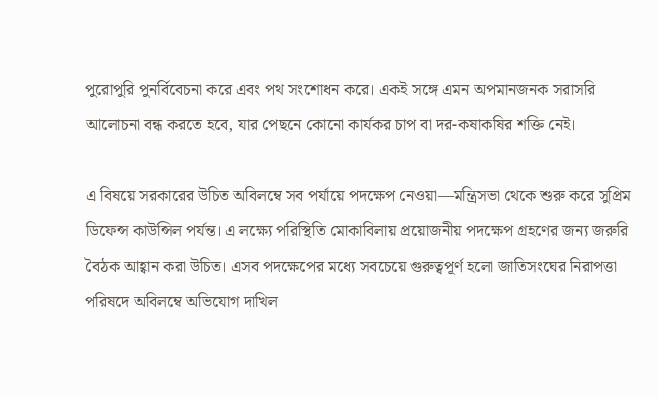পুরোপুরি পুনর্বিবেচনা করে এবং পথ সংশোধন করে। একই সঙ্গে এমন অপমানজনক সরাসরি আলোচনা বন্ধ করতে হবে, যার পেছনে কোনো কার্যকর চাপ বা দর-কষাকষির শক্তি নেই।

এ বিষয়ে সরকারের উচিত অবিলম্বে সব পর্যায়ে পদক্ষেপ নেওয়া—মন্ত্রিসভা থেকে শুরু করে সুপ্রিম ডিফেন্স কাউন্সিল পর্যন্ত। এ লক্ষ্যে পরিস্থিতি মোকাবিলায় প্রয়োজনীয় পদক্ষেপ গ্রহণের জন্য জরুরি বৈঠক আহ্বান করা উচিত। এসব পদক্ষেপের মধ্যে সবচেয়ে গুরুত্বপূর্ণ হলো জাতিসংঘের নিরাপত্তা পরিষদে অবিলম্বে অভিযোগ দাখিল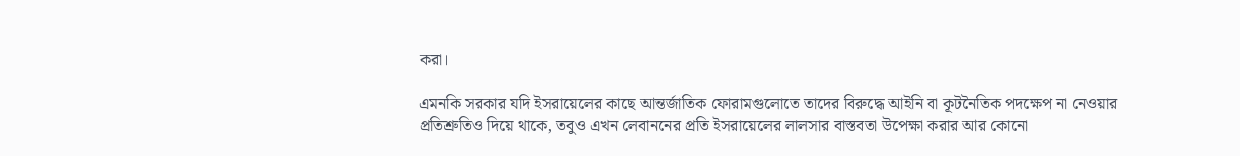করা।

এমনকি সরকার যদি ইসরায়েলের কাছে আন্তর্জাতিক ফোরামগুলোতে তাদের বিরুদ্ধে আইনি বা কূটনৈতিক পদক্ষেপ না নেওয়ার প্রতিশ্রুতিও দিয়ে থাকে, তবুও এখন লেবাননের প্রতি ইসরায়েলের লালসার বাস্তবতা উপেক্ষা করার আর কোনো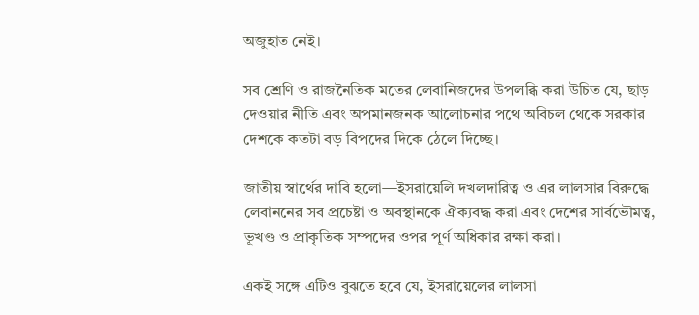অজুহাত নেই।

সব শ্রেণি ও রাজনৈতিক মতের লেবানিজদের উপলব্ধি করা উচিত যে, ছাড় দেওয়ার নীতি এবং অপমানজনক আলোচনার পথে অবিচল থেকে সরকার দেশকে কতটা বড় বিপদের দিকে ঠেলে দিচ্ছে।

জাতীয় স্বার্থের দাবি হলো—ইসরায়েলি দখলদারিত্ব ও এর লালসার বিরুদ্ধে লেবাননের সব প্রচেষ্টা ও অবস্থানকে ঐক্যবদ্ধ করা এবং দেশের সার্বভৌমত্ব, ভূখণ্ড ও প্রাকৃতিক সম্পদের ওপর পূর্ণ অধিকার রক্ষা করা।

একই সঙ্গে এটিও বুঝতে হবে যে, ইসরায়েলের লালসা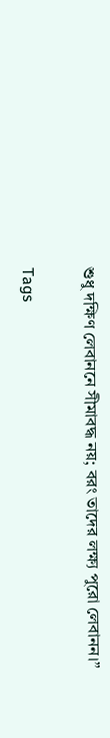শুধু দক্ষিণ লেবাননে সীমাবদ্ধ নয়; বরং তাদের লক্ষ্য পুরো লেবানন।”

Tags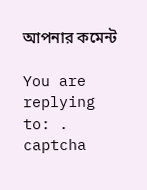আপনার কমেন্ট

You are replying to: .
captcha